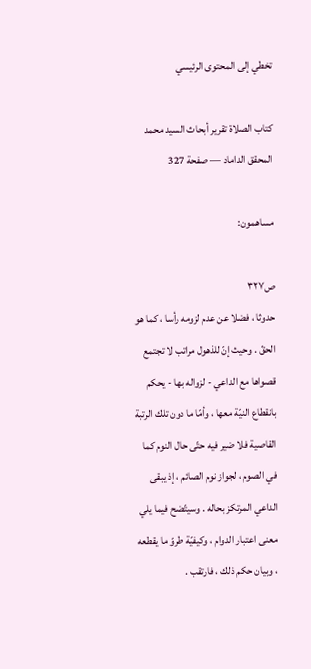تخطي إلى المحتوى الرئيسي

كتاب الصلاة تقرير أبحاث السيد محمد المحقق الداماد — صفحة 327

مساهمون:

ص٣٢٧
حدوثا ، فضلا عن عدم لزومه رأسا ، كما هو الحقّ . وحيث إنّ للذهول مراتب لا تجتمع قصواها مع الداعي - لزواله بها - يحكم بانقطاع النيّة معها ، وأمّا ما دون تلك الرتبة القاصية فلا ضير فيه حتّى حال النوم كما في الصوم ، لجواز نوم الصائم ، إذ يبقى الداعي المرتكز بحاله . وسيتّضح فيما يلي معنى اعتبار الدوام ، وكيفيّة طروّ ما يقطعه ، وبيان حكم ذلك ، فارتقب .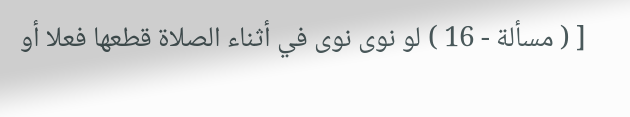[ ( مسألة - 16 ) لو نوى نوى في أثناء الصلاة قطعها فعلا أو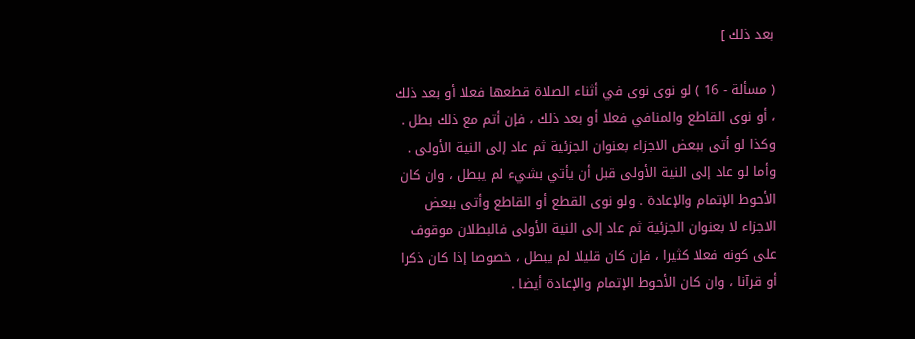بعد ذلك ]

( مسألة - 16 ) لو نوى نوى في أثناء الصلاة قطعها فعلا أو بعد ذلك ، أو نوى القاطع والمنافي فعلا أو بعد ذلك ، فإن أتم مع ذلك بطل . وكذا لو أتى ببعض الاجزاء بعنوان الجزئية ثم عاد إلى النية الأولى . وأما لو عاد إلى النية الأولى قبل أن يأتي بشيء لم يبطل ، وان كان الأحوط الإتمام والإعادة . ولو نوى القطع أو القاطع وأتى ببعض الاجزاء لا بعنوان الجزئية ثم عاد إلى النية الأولى فالبطلان موقوف على كونه فعلا كثيرا ، فإن كان قليلا لم يبطل ، خصوصا إذا كان ذكرا أو قرآنا ، وان كان الأحوط الإتمام والإعادة أيضا .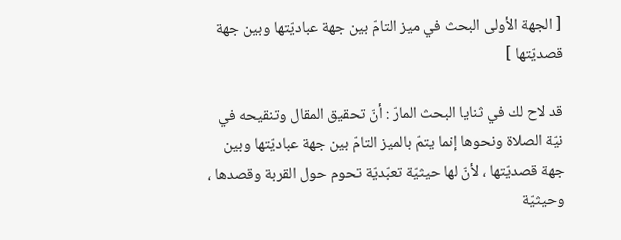[ الجهة الأولى البحث في ميز التامّ بين جهة عباديّتها وبين جهة قصديّتها ]

قد لاح لك في ثنايا البحث المارّ : أنّ تحقيق المقال وتنقيحه في نيّة الصلاة ونحوها إنما يتمّ بالميز التامّ بين جهة عباديّتها وبين جهة قصديّتها ، لأنّ لها حيثيّة تعبّديّة تحوم حول القربة وقصدها ، وحيثيّة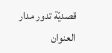قصديّة تدور مدار العنوان